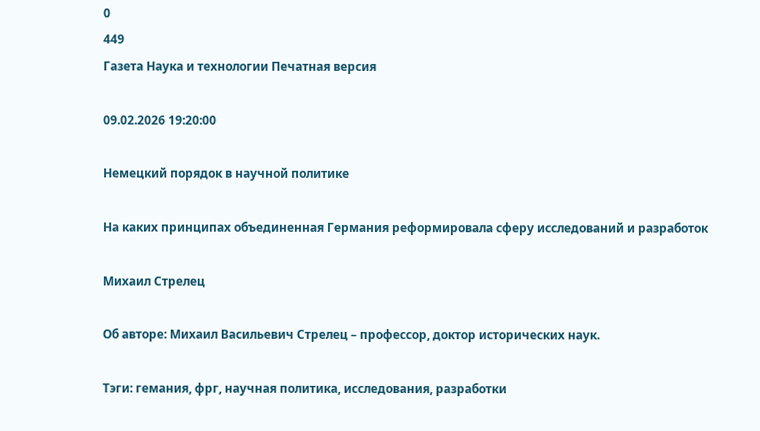0
449
Газета Наука и технологии Печатная версия

09.02.2026 19:20:00

Немецкий порядок в научной политике

На каких принципах объединенная Германия реформировала сферу исследований и разработок

Михаил Стрелец

Об авторе: Михаил Васильевич Стрелец – профессор, доктор исторических наук.

Тэги: гемания, фрг, научная политика, исследования, разработки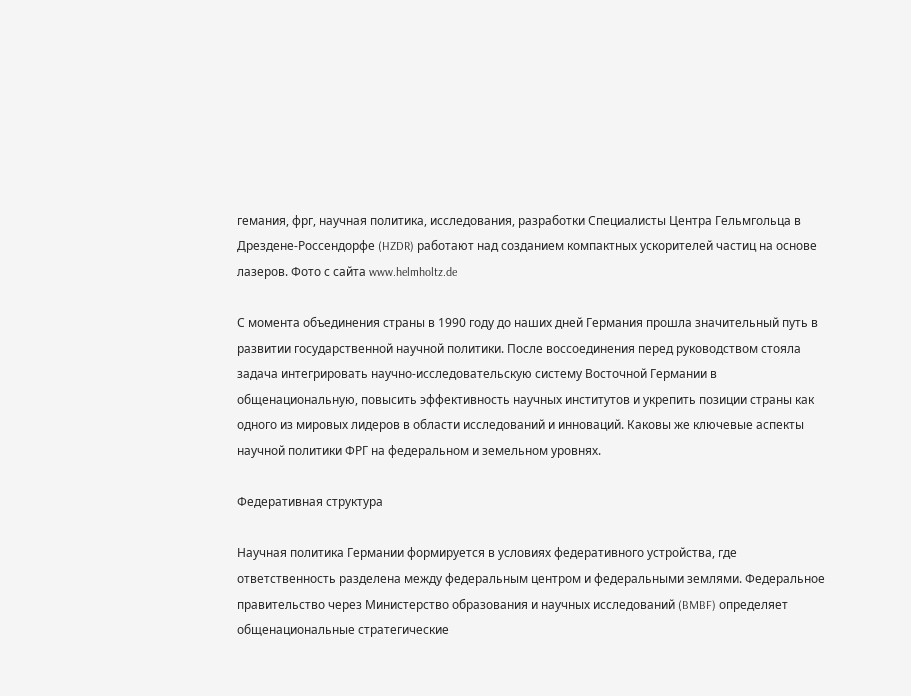гемания, фрг, научная политика, исследования, разработки Специалисты Центра Гельмгольца в Дрездене-Россендорфе (HZDR) работают над созданием компактных ускорителей частиц на основе лазеров. Фото с сайта www.helmholtz.de

С момента объединения страны в 1990 году до наших дней Германия прошла значительный путь в развитии государственной научной политики. После воссоединения перед руководством стояла задача интегрировать научно-исследовательскую систему Восточной Германии в общенациональную, повысить эффективность научных институтов и укрепить позиции страны как одного из мировых лидеров в области исследований и инноваций. Каковы же ключевые аспекты научной политики ФРГ на федеральном и земельном уровнях.

Федеративная структура

Научная политика Германии формируется в условиях федеративного устройства, где ответственность разделена между федеральным центром и федеральными землями. Федеральное правительство через Министерство образования и научных исследований (BMBF) определяет общенациональные стратегические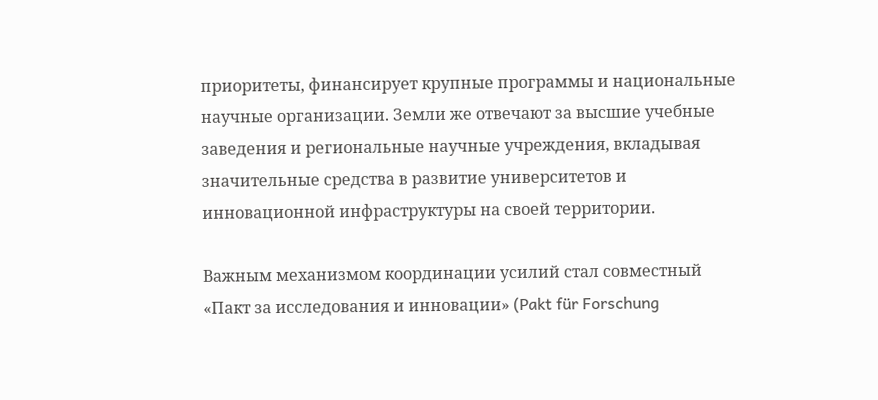приоритеты, финансирует крупные программы и национальные научные организации. Земли же отвечают за высшие учебные заведения и региональные научные учреждения, вкладывая значительные средства в развитие университетов и инновационной инфраструктуры на своей территории.

Важным механизмом координации усилий стал совместный «Пакт за исследования и инновации» (Pakt für Forschung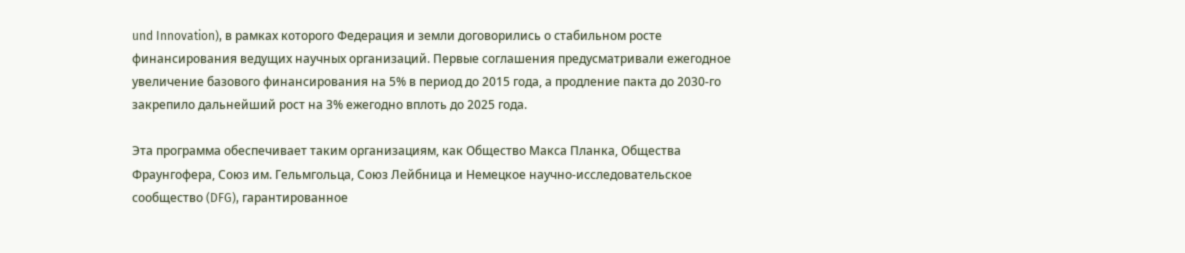und Innovation), в рамках которого Федерация и земли договорились о стабильном росте финансирования ведущих научных организаций. Первые соглашения предусматривали ежегодное увеличение базового финансирования на 5% в период до 2015 года, а продление пакта до 2030-го закрепило дальнейший рост на 3% ежегодно вплоть до 2025 года.

Эта программа обеспечивает таким организациям, как Общество Макса Планка, Общества Фраунгофера, Союз им. Гельмгольца, Союз Лейбница и Немецкое научно-исследовательское сообщество (DFG), гарантированное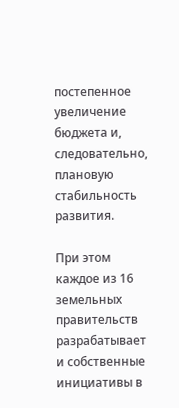постепенное увеличение бюджета и, следовательно, плановую стабильность развития.

При этом каждое из 16 земельных правительств разрабатывает и собственные инициативы в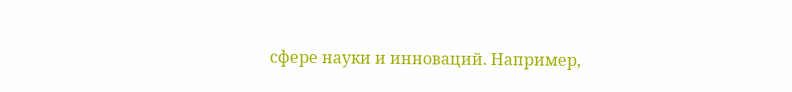сфере науки и инноваций. Например,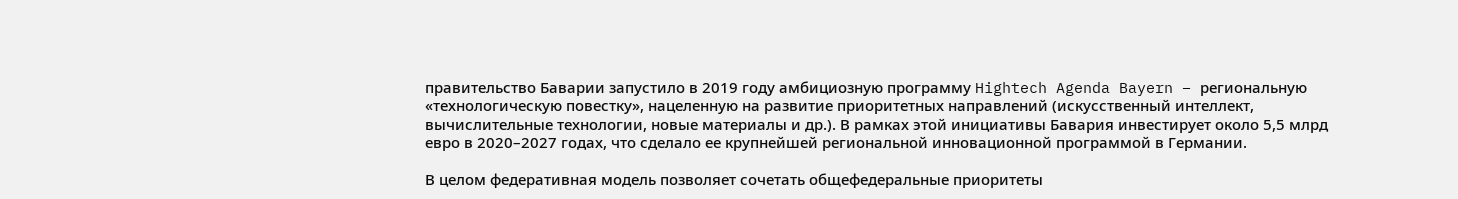правительство Баварии запустило в 2019 году амбициозную программу Hightech Agenda Bayern – региональную «технологическую повестку», нацеленную на развитие приоритетных направлений (искусственный интеллект, вычислительные технологии, новые материалы и др.). В рамках этой инициативы Бавария инвестирует около 5,5 млрд евро в 2020–2027 годах, что сделало ее крупнейшей региональной инновационной программой в Германии.

В целом федеративная модель позволяет сочетать общефедеральные приоритеты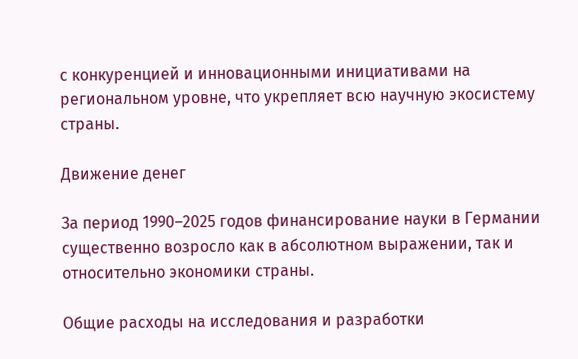с конкуренцией и инновационными инициативами на региональном уровне, что укрепляет всю научную экосистему страны.

Движение денег

За период 1990–2025 годов финансирование науки в Германии существенно возросло как в абсолютном выражении, так и относительно экономики страны.

Общие расходы на исследования и разработки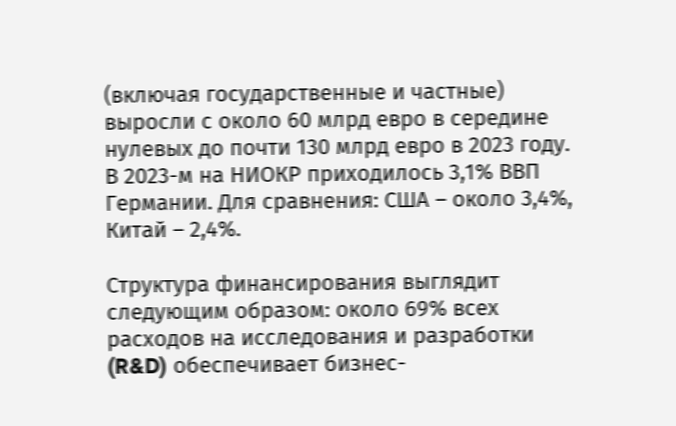(включая государственные и частные) выросли с около 60 млрд евро в середине нулевых до почти 130 млрд евро в 2023 году. В 2023-м на НИОКР приходилось 3,1% ВВП Германии. Для сравнения: США – около 3,4%, Китай – 2,4%.

Структура финансирования выглядит следующим образом: около 69% всех расходов на исследования и разработки (R&D) обеспечивает бизнес-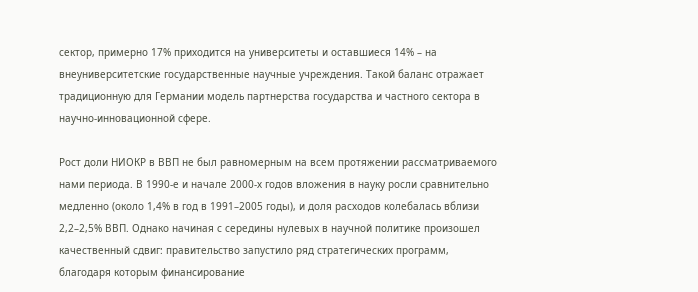сектор, примерно 17% приходится на университеты и оставшиеся 14% – на внеуниверситетские государственные научные учреждения. Такой баланс отражает традиционную для Германии модель партнерства государства и частного сектора в научно-инновационной сфере.

Рост доли НИОКР в ВВП не был равномерным на всем протяжении рассматриваемого нами периода. В 1990-е и начале 2000-х годов вложения в науку росли сравнительно медленно (около 1,4% в год в 1991–2005 годы), и доля расходов колебалась вблизи 2,2–2,5% ВВП. Однако начиная с середины нулевых в научной политике произошел качественный сдвиг: правительство запустило ряд стратегических программ, благодаря которым финансирование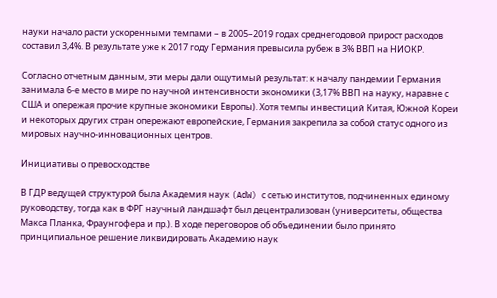науки начало расти ускоренными темпами – в 2005–2019 годах среднегодовой прирост расходов составил 3,4%. В результате уже к 2017 году Германия превысила рубеж в 3% ВВП на НИОКР.

Согласно отчетным данным, эти меры дали ощутимый результат: к началу пандемии Германия занимала 6-е место в мире по научной интенсивности экономики (3,17% ВВП на науку, наравне с США и опережая прочие крупные экономики Европы). Хотя темпы инвестиций Китая, Южной Кореи и некоторых других стран опережают европейские, Германия закрепила за собой статус одного из мировых научно-инновационных центров.

Инициативы о превосходстве

В ГДР ведущей структурой была Академия наук (AdW) с сетью институтов, подчиненных единому руководству, тогда как в ФРГ научный ландшафт был децентрализован (университеты, общества Макса Планка, Фраунгофера и пр.). В ходе переговоров об объединении было принято принципиальное решение ликвидировать Академию наук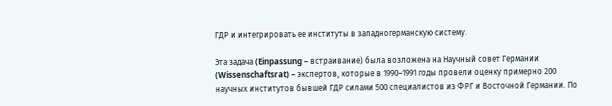ГДР и интегрировать ее институты в западногерманскую систему.

Эта задача (Einpassung – встраивание) была возложена на Научный совет Германии (Wissenschaftsrat) – экспертов, которые в 1990–1991 годы провели оценку примерно 200 научных институтов бывшей ГДР силами 500 специалистов из ФРГ и Восточной Германии. По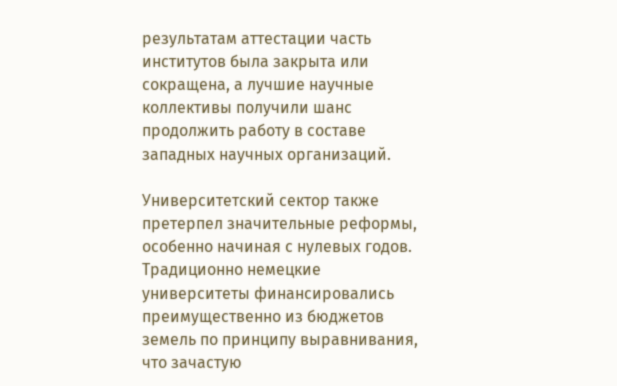результатам аттестации часть институтов была закрыта или сокращена, а лучшие научные коллективы получили шанс продолжить работу в составе западных научных организаций.

Университетский сектор также претерпел значительные реформы, особенно начиная с нулевых годов. Традиционно немецкие университеты финансировались преимущественно из бюджетов земель по принципу выравнивания, что зачастую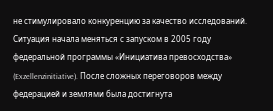не стимулировало конкуренцию за качество исследований. Ситуация начала меняться с запуском в 2005 году федеральной программы «Инициатива превосходства» (Exzellenzinitiative). После сложных переговоров между федерацией и землями была достигнута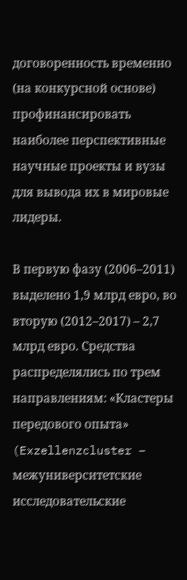договоренность временно (на конкурсной основе) профинансировать наиболее перспективные научные проекты и вузы для вывода их в мировые лидеры.

В первую фазу (2006–2011) выделено 1,9 млрд евро, во вторую (2012–2017) – 2,7 млрд евро. Средства распределялись по трем направлениям: «Кластеры передового опыта» (Exzellenzcluster – межуниверситетские исследовательские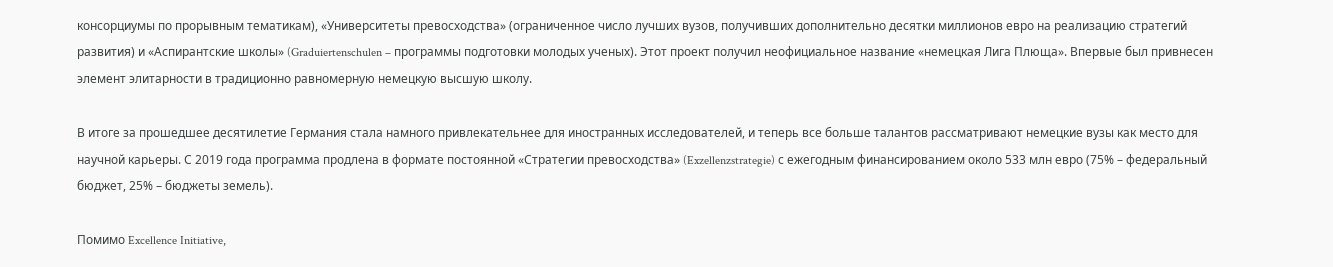консорциумы по прорывным тематикам), «Университеты превосходства» (ограниченное число лучших вузов, получивших дополнительно десятки миллионов евро на реализацию стратегий развития) и «Аспирантские школы» (Graduiertenschulen – программы подготовки молодых ученых). Этот проект получил неофициальное название «немецкая Лига Плюща». Впервые был привнесен элемент элитарности в традиционно равномерную немецкую высшую школу.

В итоге за прошедшее десятилетие Германия стала намного привлекательнее для иностранных исследователей, и теперь все больше талантов рассматривают немецкие вузы как место для научной карьеры. С 2019 года программа продлена в формате постоянной «Стратегии превосходства» (Exzellenzstrategie) с ежегодным финансированием около 533 млн евро (75% – федеральный бюджет, 25% – бюджеты земель).

Помимо Excellence Initiative,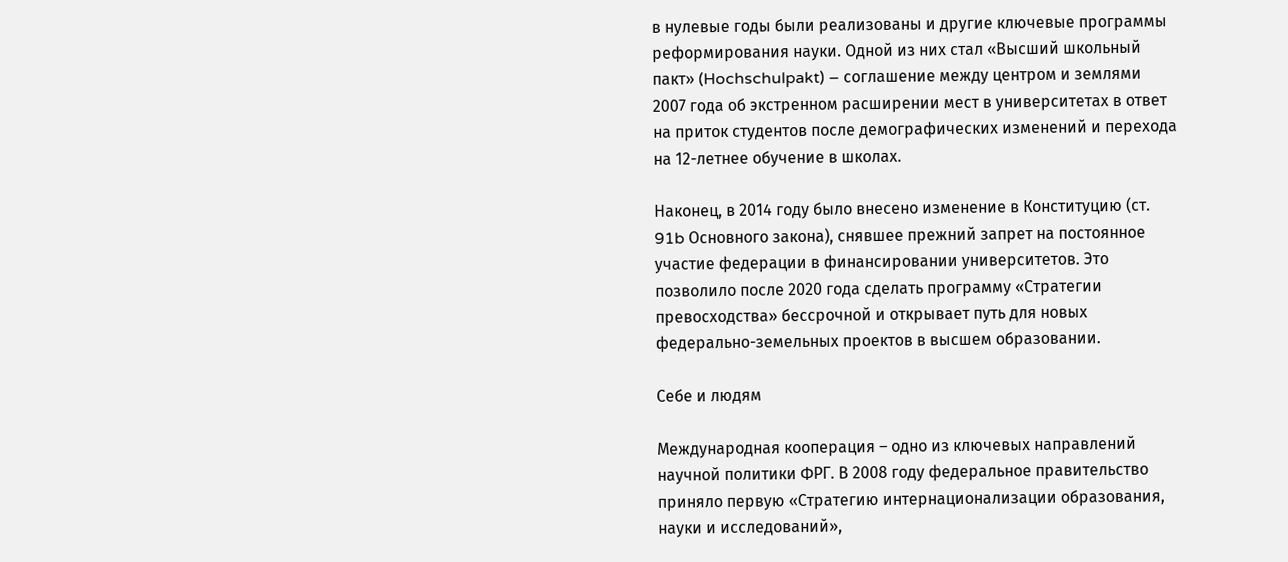в нулевые годы были реализованы и другие ключевые программы реформирования науки. Одной из них стал «Высший школьный пакт» (Hochschulpakt) – соглашение между центром и землями 2007 года об экстренном расширении мест в университетах в ответ на приток студентов после демографических изменений и перехода на 12-летнее обучение в школах.

Наконец, в 2014 году было внесено изменение в Конституцию (ст. 91b Основного закона), снявшее прежний запрет на постоянное участие федерации в финансировании университетов. Это позволило после 2020 года сделать программу «Стратегии превосходства» бессрочной и открывает путь для новых федерально-земельных проектов в высшем образовании.

Себе и людям

Международная кооперация – одно из ключевых направлений научной политики ФРГ. В 2008 году федеральное правительство приняло первую «Стратегию интернационализации образования, науки и исследований»,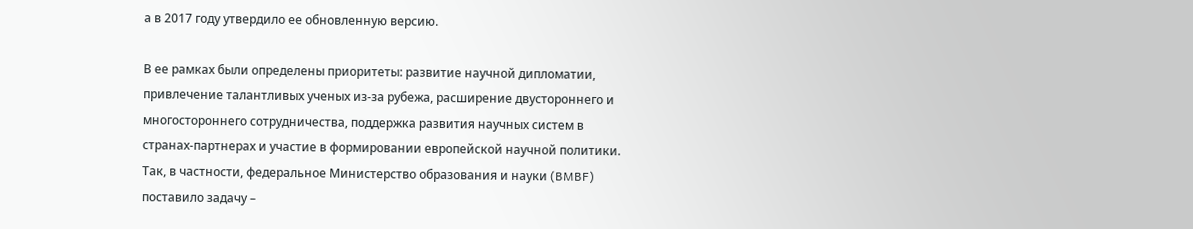а в 2017 году утвердило ее обновленную версию.

В ее рамках были определены приоритеты: развитие научной дипломатии, привлечение талантливых ученых из-за рубежа, расширение двустороннего и многостороннего сотрудничества, поддержка развития научных систем в странах-партнерах и участие в формировании европейской научной политики. Так, в частности, федеральное Министерство образования и науки (BMBF) поставило задачу –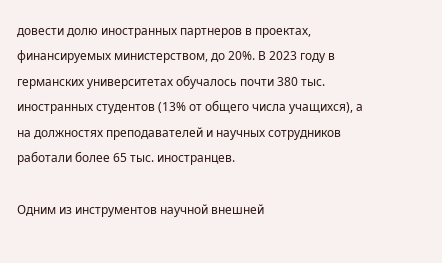довести долю иностранных партнеров в проектах, финансируемых министерством, до 20%. В 2023 году в германских университетах обучалось почти 380 тыс. иностранных студентов (13% от общего числа учащихся), а на должностях преподавателей и научных сотрудников работали более 65 тыс. иностранцев.

Одним из инструментов научной внешней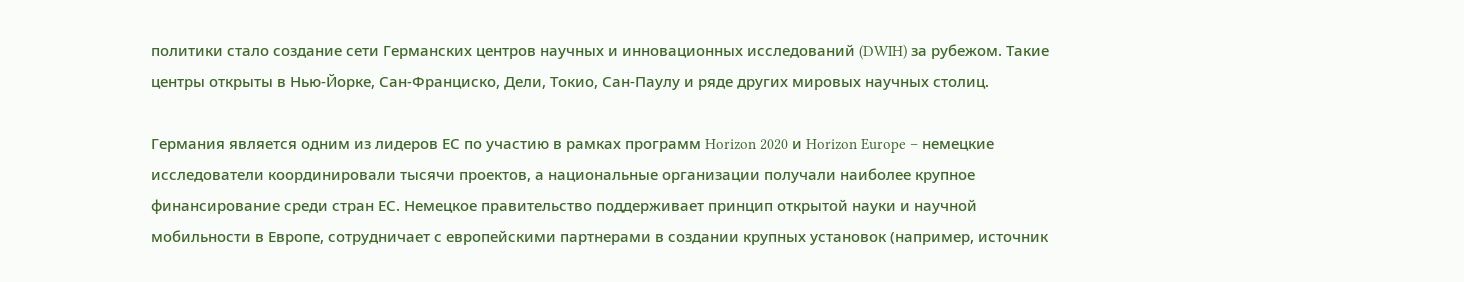политики стало создание сети Германских центров научных и инновационных исследований (DWIH) за рубежом. Такие центры открыты в Нью-Йорке, Сан-Франциско, Дели, Токио, Сан-Паулу и ряде других мировых научных столиц.

Германия является одним из лидеров ЕС по участию в рамках программ Horizon 2020 и Horizon Europe – немецкие исследователи координировали тысячи проектов, а национальные организации получали наиболее крупное финансирование среди стран ЕС. Немецкое правительство поддерживает принцип открытой науки и научной мобильности в Европе, сотрудничает с европейскими партнерами в создании крупных установок (например, источник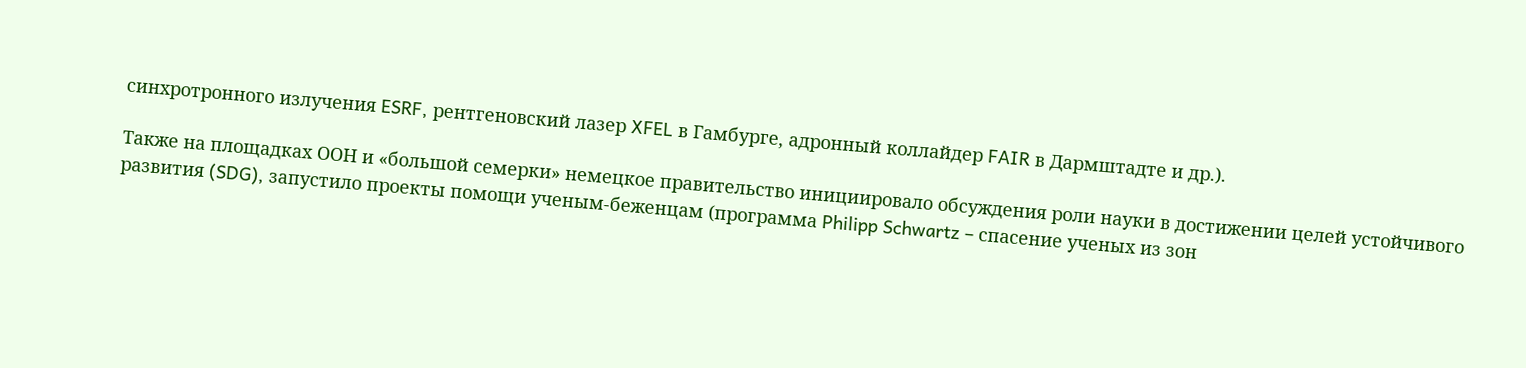синхротронного излучения ESRF, рентгеновский лазер XFEL в Гамбурге, адронный коллайдер FAIR в Дармштадте и др.).

Также на площадках ООН и «большой семерки» немецкое правительство инициировало обсуждения роли науки в достижении целей устойчивого развития (SDG), запустило проекты помощи ученым-беженцам (программа Philipp Schwartz – спасение ученых из зон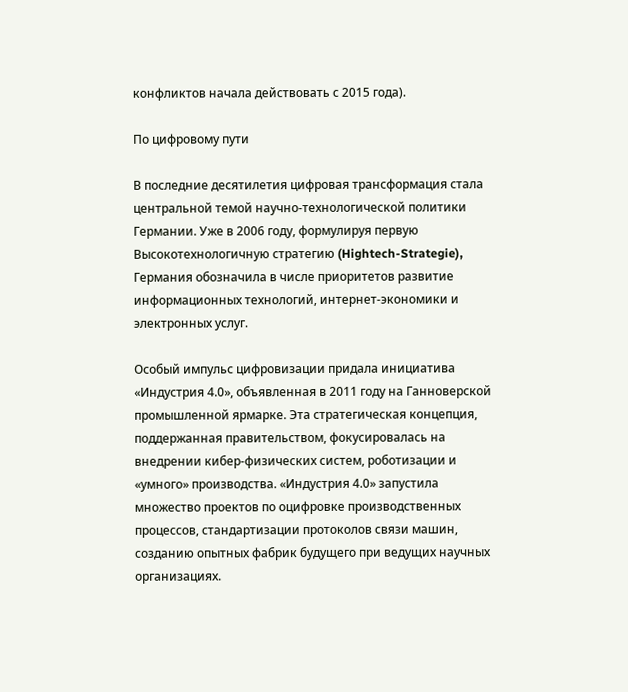конфликтов начала действовать с 2015 года).

По цифровому пути

В последние десятилетия цифровая трансформация стала центральной темой научно-технологической политики Германии. Уже в 2006 году, формулируя первую Высокотехнологичную стратегию (Hightech-Strategie), Германия обозначила в числе приоритетов развитие информационных технологий, интернет-экономики и электронных услуг.

Особый импульс цифровизации придала инициатива «Индустрия 4.0», объявленная в 2011 году на Ганноверской промышленной ярмарке. Эта стратегическая концепция, поддержанная правительством, фокусировалась на внедрении кибер-физических систем, роботизации и «умного» производства. «Индустрия 4.0» запустила множество проектов по оцифровке производственных процессов, стандартизации протоколов связи машин, созданию опытных фабрик будущего при ведущих научных организациях.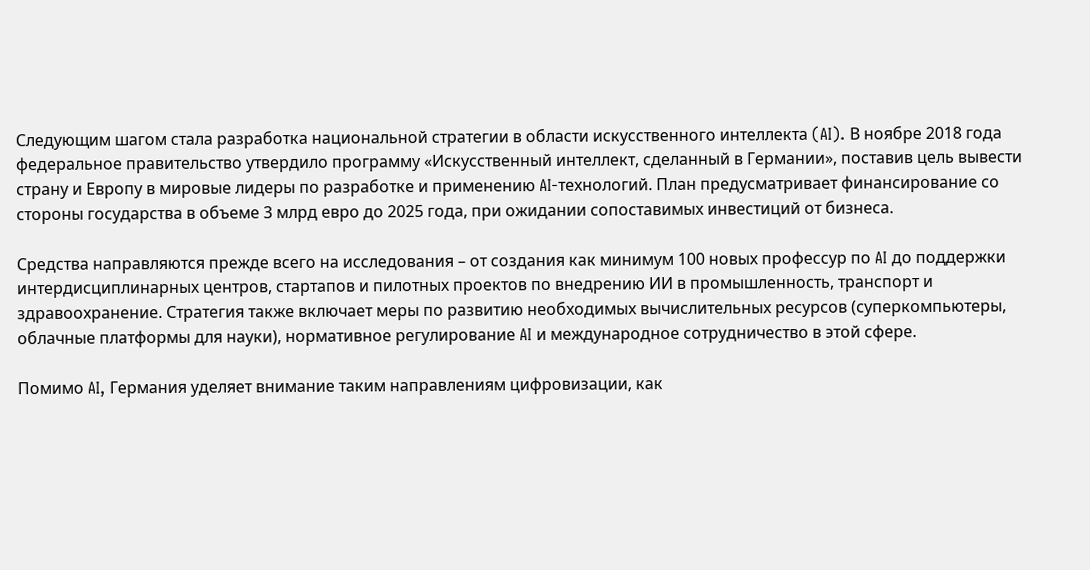Следующим шагом стала разработка национальной стратегии в области искусственного интеллекта (AI). В ноябре 2018 года федеральное правительство утвердило программу «Искусственный интеллект, сделанный в Германии», поставив цель вывести страну и Европу в мировые лидеры по разработке и применению AI-технологий. План предусматривает финансирование со стороны государства в объеме 3 млрд евро до 2025 года, при ожидании сопоставимых инвестиций от бизнеса.

Средства направляются прежде всего на исследования – от создания как минимум 100 новых профессур по AI до поддержки интердисциплинарных центров, стартапов и пилотных проектов по внедрению ИИ в промышленность, транспорт и здравоохранение. Стратегия также включает меры по развитию необходимых вычислительных ресурсов (суперкомпьютеры, облачные платформы для науки), нормативное регулирование AI и международное сотрудничество в этой сфере.

Помимо AI, Германия уделяет внимание таким направлениям цифровизации, как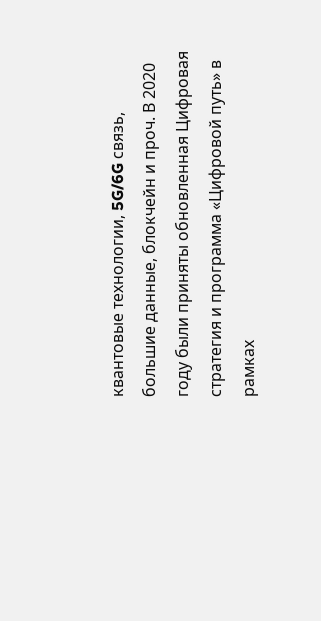квантовые технологии, 5G/6G связь, большие данные, блокчейн и проч. В 2020 году были приняты обновленная Цифровая стратегия и программа «Цифровой путь» в рамках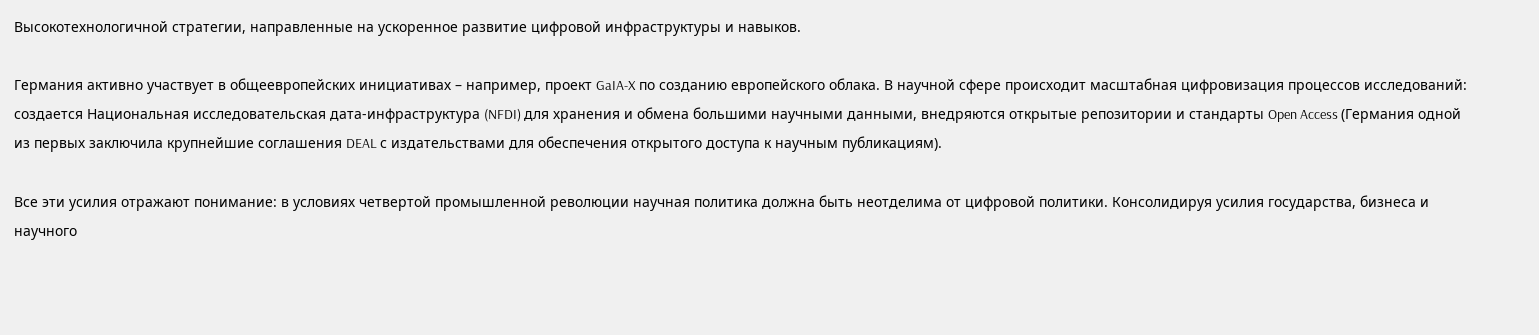Высокотехнологичной стратегии, направленные на ускоренное развитие цифровой инфраструктуры и навыков.

Германия активно участвует в общеевропейских инициативах – например, проект GaIA-X по созданию европейского облака. В научной сфере происходит масштабная цифровизация процессов исследований: создается Национальная исследовательская дата-инфраструктура (NFDI) для хранения и обмена большими научными данными, внедряются открытые репозитории и стандарты Open Access (Германия одной из первых заключила крупнейшие соглашения DEAL с издательствами для обеспечения открытого доступа к научным публикациям).

Все эти усилия отражают понимание: в условиях четвертой промышленной революции научная политика должна быть неотделима от цифровой политики. Консолидируя усилия государства, бизнеса и научного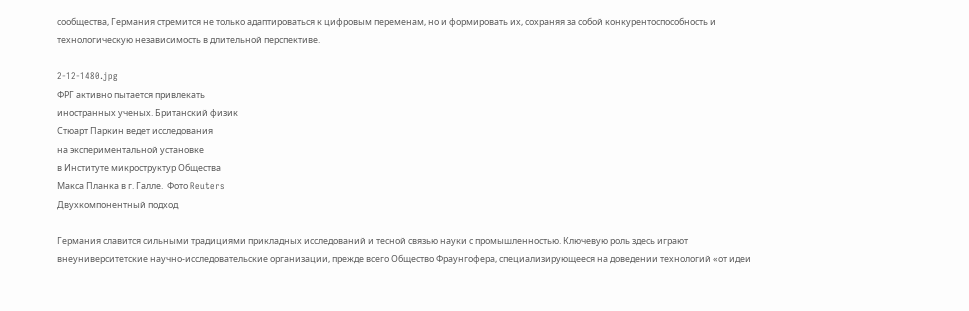сообщества, Германия стремится не только адаптироваться к цифровым переменам, но и формировать их, сохраняя за собой конкурентоспособность и технологическую независимость в длительной перспективе.

2-12-1480.jpg
ФРГ активно пытается привлекать
иностранных ученых. Британский физик
Стюарт Паркин ведет исследования
на экспериментальной установке
в Институте микроструктур Общества
Макса Планка в г. Галле.  Фото Reuters
Двухкомпонентный подход

Германия славится сильными традициями прикладных исследований и тесной связью науки с промышленностью. Ключевую роль здесь играют внеуниверситетские научно-исследовательские организации, прежде всего Общество Фраунгофера, специализирующееся на доведении технологий «от идеи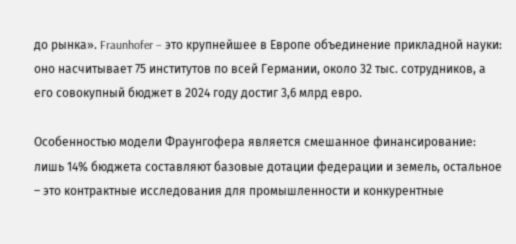до рынка». Fraunhofer – это крупнейшее в Европе объединение прикладной науки: оно насчитывает 75 институтов по всей Германии, около 32 тыс. сотрудников, а его совокупный бюджет в 2024 году достиг 3,6 млрд евро.

Особенностью модели Фраунгофера является смешанное финансирование: лишь 14% бюджета составляют базовые дотации федерации и земель, остальное – это контрактные исследования для промышленности и конкурентные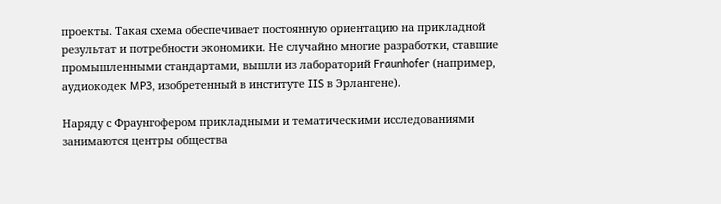проекты. Такая схема обеспечивает постоянную ориентацию на прикладной результат и потребности экономики. Не случайно многие разработки, ставшие промышленными стандартами, вышли из лабораторий Fraunhofer (например, аудиокодек MP3, изобретенный в институте IIS в Эрлангене).

Наряду с Фраунгофером прикладными и тематическими исследованиями занимаются центры общества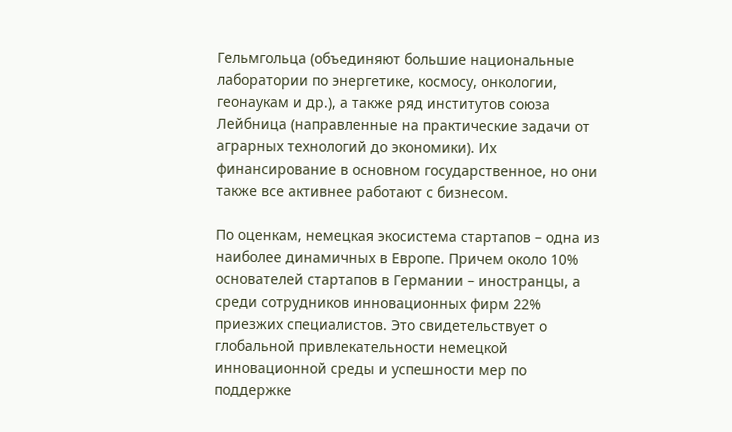Гельмгольца (объединяют большие национальные лаборатории по энергетике, космосу, онкологии, геонаукам и др.), а также ряд институтов союза Лейбница (направленные на практические задачи от аграрных технологий до экономики). Их финансирование в основном государственное, но они также все активнее работают с бизнесом.

По оценкам, немецкая экосистема стартапов – одна из наиболее динамичных в Европе. Причем около 10% основателей стартапов в Германии – иностранцы, а среди сотрудников инновационных фирм 22% приезжих специалистов. Это свидетельствует о глобальной привлекательности немецкой инновационной среды и успешности мер по поддержке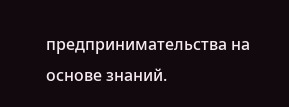предпринимательства на основе знаний.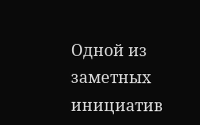Одной из заметных инициатив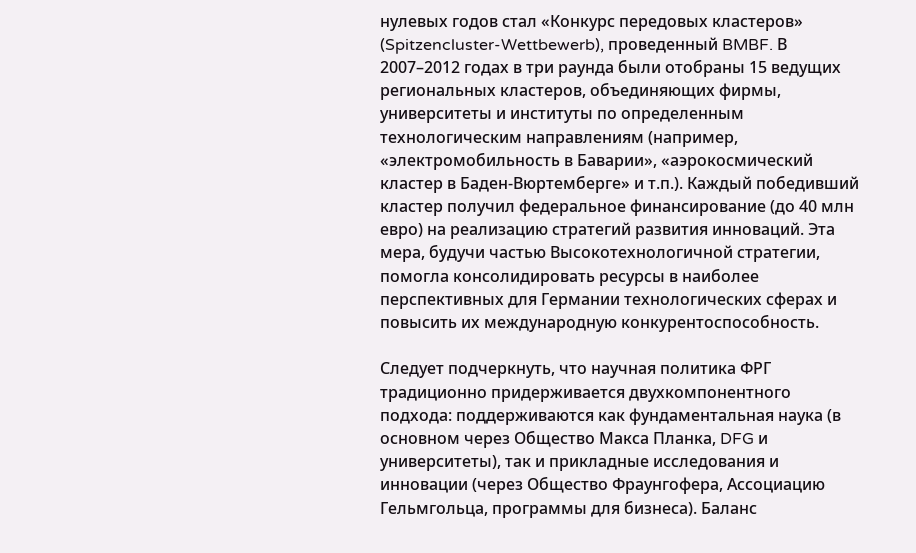нулевых годов стал «Конкурс передовых кластеров» (Spitzencluster-Wettbewerb), проведенный BMBF. В 2007–2012 годах в три раунда были отобраны 15 ведущих региональных кластеров, объединяющих фирмы, университеты и институты по определенным технологическим направлениям (например, «электромобильность в Баварии», «аэрокосмический кластер в Баден-Вюртемберге» и т.п.). Каждый победивший кластер получил федеральное финансирование (до 40 млн евро) на реализацию стратегий развития инноваций. Эта мера, будучи частью Высокотехнологичной стратегии, помогла консолидировать ресурсы в наиболее перспективных для Германии технологических сферах и повысить их международную конкурентоспособность.

Следует подчеркнуть, что научная политика ФРГ традиционно придерживается двухкомпонентного подхода: поддерживаются как фундаментальная наука (в основном через Общество Макса Планка, DFG и университеты), так и прикладные исследования и инновации (через Общество Фраунгофера, Ассоциацию Гельмгольца, программы для бизнеса). Баланс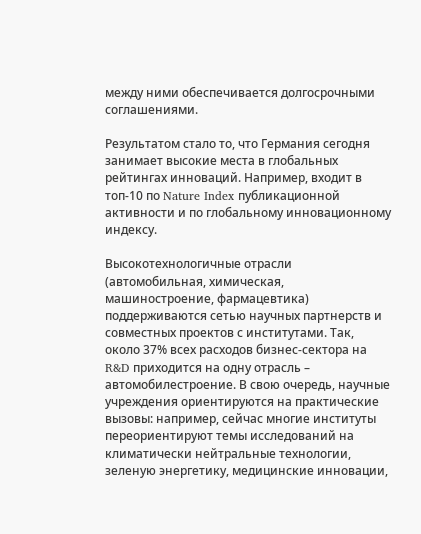между ними обеспечивается долгосрочными соглашениями.

Результатом стало то, что Германия сегодня занимает высокие места в глобальных рейтингах инноваций. Например, входит в топ-10 по Nature Index публикационной активности и по глобальному инновационному индексу.

Высокотехнологичные отрасли (автомобильная, химическая, машиностроение, фармацевтика) поддерживаются сетью научных партнерств и совместных проектов с институтами. Так, около 37% всех расходов бизнес-сектора на R&D приходится на одну отрасль – автомобилестроение. В свою очередь, научные учреждения ориентируются на практические вызовы: например, сейчас многие институты переориентируют темы исследований на климатически нейтральные технологии, зеленую энергетику, медицинские инновации,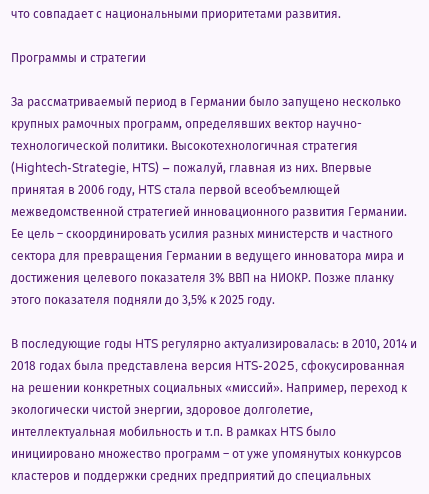что совпадает с национальными приоритетами развития.

Программы и стратегии

За рассматриваемый период в Германии было запущено несколько крупных рамочных программ, определявших вектор научно-технологической политики. Высокотехнологичная стратегия (Hightech-Strategie, HTS) – пожалуй, главная из них. Впервые принятая в 2006 году, HTS стала первой всеобъемлющей межведомственной стратегией инновационного развития Германии. Ее цель – скоординировать усилия разных министерств и частного сектора для превращения Германии в ведущего инноватора мира и достижения целевого показателя 3% ВВП на НИОКР. Позже планку этого показателя подняли до 3,5% к 2025 году.

В последующие годы HTS регулярно актуализировалась: в 2010, 2014 и 2018 годах была представлена версия HTS-2025, сфокусированная на решении конкретных социальных «миссий». Например, переход к экологически чистой энергии, здоровое долголетие, интеллектуальная мобильность и т.п. В рамках HTS было инициировано множество программ – от уже упомянутых конкурсов кластеров и поддержки средних предприятий до специальных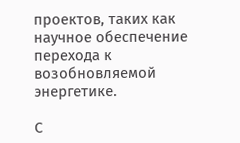проектов, таких как научное обеспечение перехода к возобновляемой энергетике.

С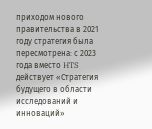приходом нового правительства в 2021 году стратегия была пересмотрена: с 2023 года вместо HTS действует «Стратегия будущего в области исследований и инноваций»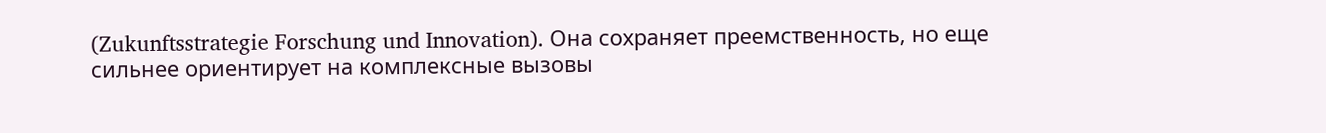(Zukunftsstrategie Forschung und Innovation). Она сохраняет преемственность, но еще сильнее ориентирует на комплексные вызовы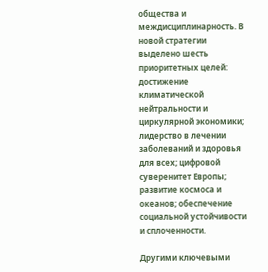общества и междисциплинарность. В новой стратегии выделено шесть приоритетных целей: достижение климатической нейтральности и циркулярной экономики; лидерство в лечении заболеваний и здоровья для всех; цифровой суверенитет Европы; развитие космоса и океанов; обеспечение социальной устойчивости и сплоченности.

Другими ключевыми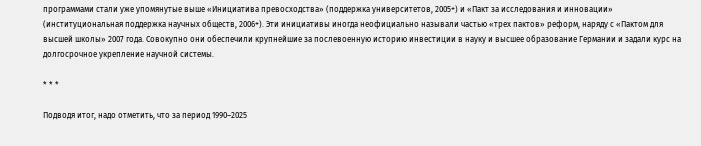программами стали уже упомянутые выше «Инициатива превосходства» (поддержка университетов, 2005+) и «Пакт за исследования и инновации» (институциональная поддержка научных обществ, 2006+). Эти инициативы иногда неофициально называли частью «трех пактов» реформ, наряду с «Пактом для высшей школы» 2007 года. Совокупно они обеспечили крупнейшие за послевоенную историю инвестиции в науку и высшее образование Германии и задали курс на долгосрочное укрепление научной системы.

* * *

Подводя итог, надо отметить, что за период 1990–2025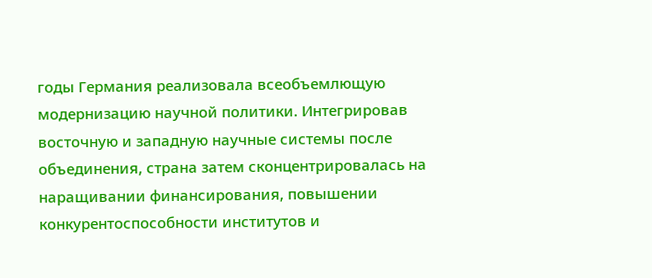годы Германия реализовала всеобъемлющую модернизацию научной политики. Интегрировав восточную и западную научные системы после объединения, страна затем сконцентрировалась на наращивании финансирования, повышении конкурентоспособности институтов и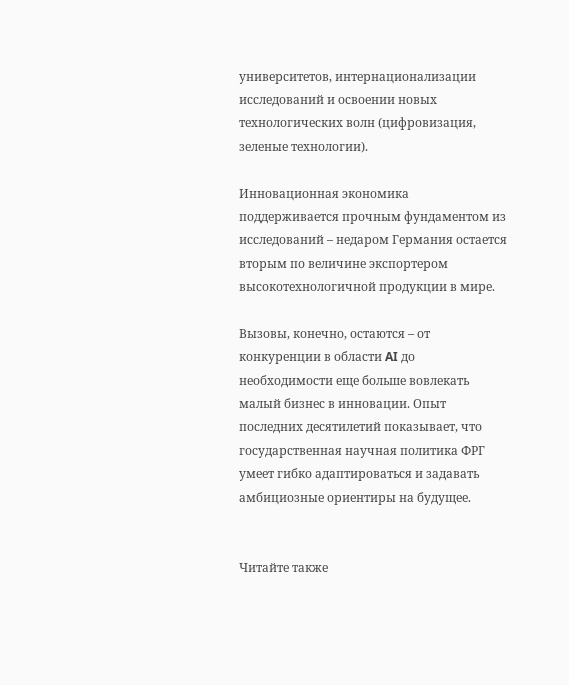университетов, интернационализации исследований и освоении новых технологических волн (цифровизация, зеленые технологии).

Инновационная экономика поддерживается прочным фундаментом из исследований – недаром Германия остается вторым по величине экспортером высокотехнологичной продукции в мире.

Вызовы, конечно, остаются – от конкуренции в области AI до необходимости еще больше вовлекать малый бизнес в инновации. Опыт последних десятилетий показывает, что государственная научная политика ФРГ умеет гибко адаптироваться и задавать амбициозные ориентиры на будущее.


Читайте также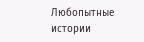Любопытные истории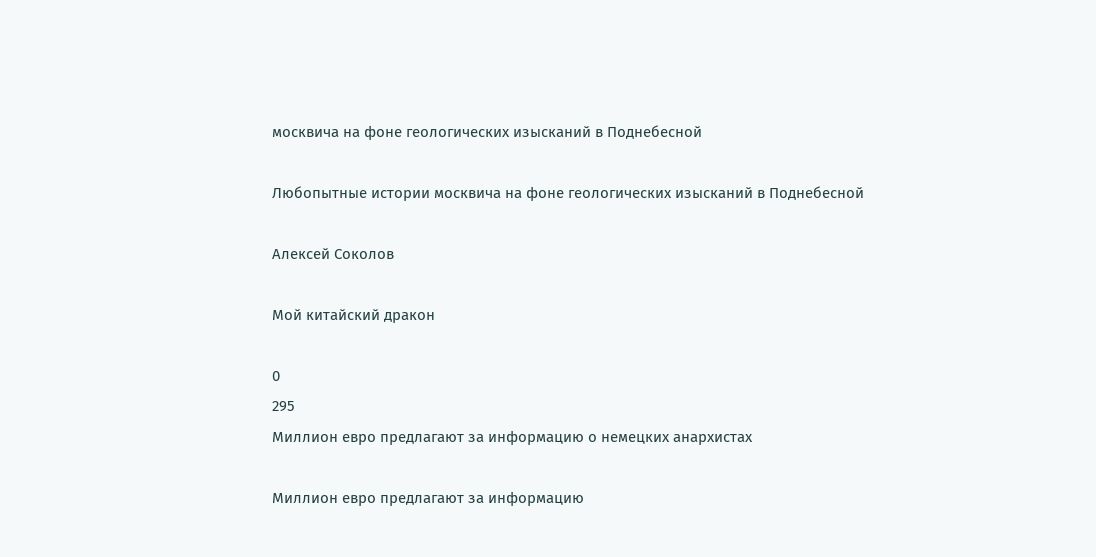москвича на фоне геологических изысканий в Поднебесной

Любопытные истории москвича на фоне геологических изысканий в Поднебесной

Алексей Соколов

Мой китайский дракон

0
295
Миллион евро предлагают за информацию о немецких анархистах

Миллион евро предлагают за информацию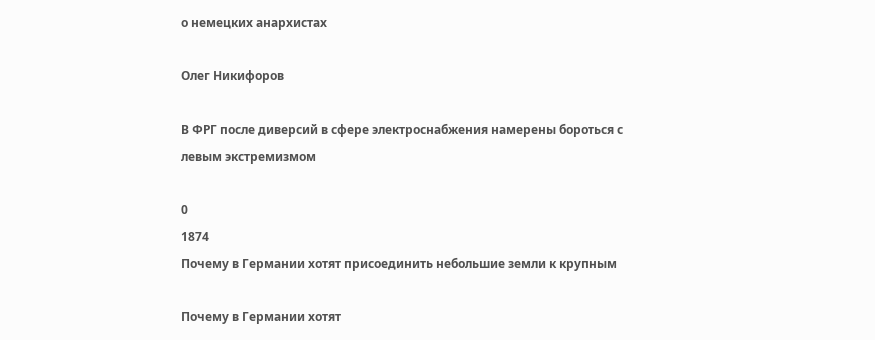о немецких анархистах

Олег Никифоров

В ФРГ после диверсий в сфере электроснабжения намерены бороться с левым экстремизмом

0
1874
Почему в Германии хотят присоединить небольшие земли к крупным

Почему в Германии хотят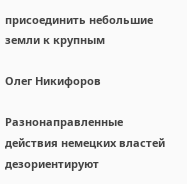присоединить небольшие земли к крупным

Олег Никифоров

Разнонаправленные действия немецких властей дезориентируют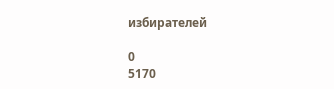избирателей

0
5170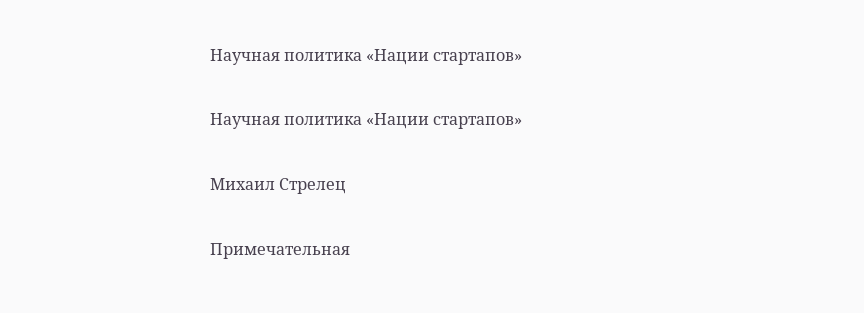Научная политика «Нации стартапов»

Научная политика «Нации стартапов»

Михаил Стрелец

Примечательная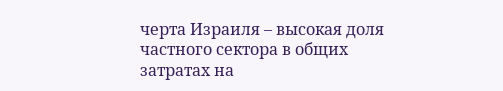черта Израиля – высокая доля частного сектора в общих затратах на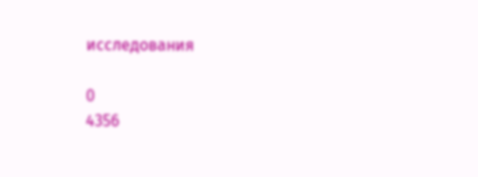исследования

0
4356